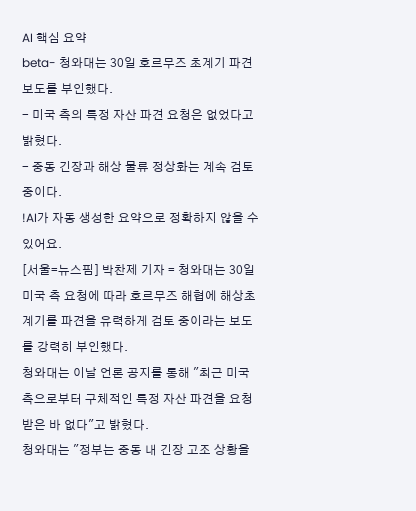AI 핵심 요약
beta- 청와대는 30일 호르무즈 초계기 파견 보도를 부인했다.
- 미국 측의 특정 자산 파견 요청은 없었다고 밝혔다.
- 중동 긴장과 해상 물류 정상화는 계속 검토 중이다.
!AI가 자동 생성한 요약으로 정확하지 않을 수 있어요.
[서울=뉴스핌] 박찬제 기자 = 청와대는 30일 미국 측 요청에 따라 호르무즈 해협에 해상초계기를 파견을 유력하게 검토 중이라는 보도를 강력히 부인했다.
청와대는 이날 언론 공지를 통해 "최근 미국 측으로부터 구체적인 특정 자산 파견을 요청받은 바 없다"고 밝혔다.
청와대는 "정부는 중동 내 긴장 고조 상황을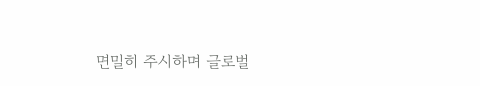면밀히 주시하며 글로벌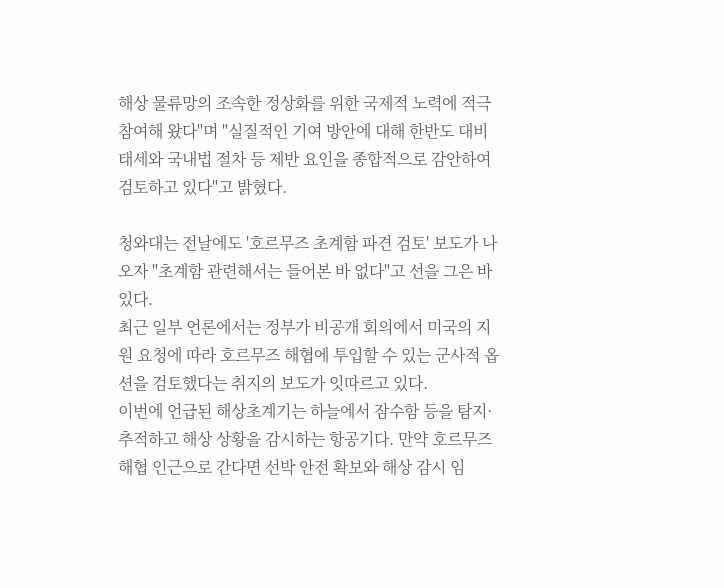해상 물류망의 조속한 정상화를 위한 국제적 노력에 적극 참여해 왔다"며 "실질적인 기여 방안에 대해 한반도 대비 태세와 국내법 절차 등 제반 요인을 종합적으로 감안하여 검토하고 있다"고 밝혔다.

청와대는 전날에도 '호르무즈 초계함 파견 검토' 보도가 나오자 "초계함 관련해서는 들어본 바 없다"고 선을 그은 바 있다.
최근 일부 언론에서는 정부가 비공개 회의에서 미국의 지원 요청에 따라 호르무즈 해협에 투입할 수 있는 군사적 옵션을 검토했다는 취지의 보도가 잇따르고 있다.
이번에 언급된 해상초계기는 하늘에서 잠수함 등을 탐지·추적하고 해상 상황을 감시하는 항공기다. 만약 호르무즈 해협 인근으로 간다면 선박 안전 확보와 해상 감시 임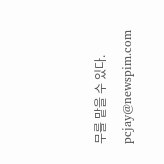무를 맡을 수 있다.
pcjay@newspim.com